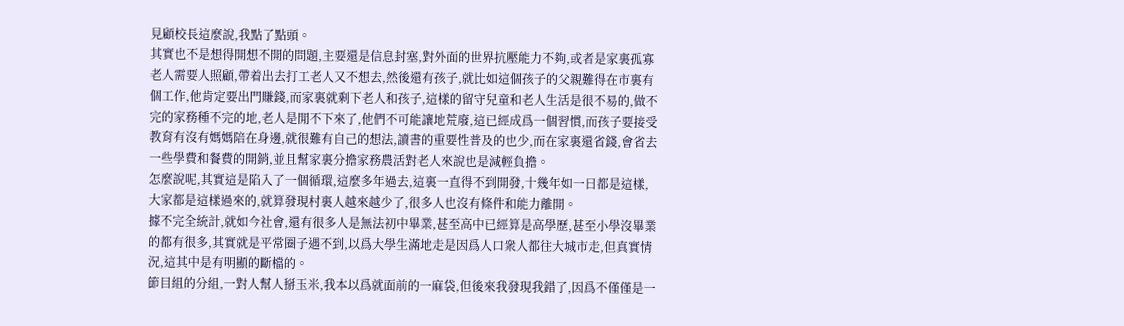見顧校長這麼說,我點了點頭。
其實也不是想得開想不開的問題,主要還是信息封塞,對外面的世界抗壓能力不夠,或者是家裏孤寡老人需要人照顧,帶着出去打工老人又不想去,然後還有孩子,就比如這個孩子的父親難得在市裏有個工作,他肯定要出門賺錢,而家裏就剩下老人和孩子,這樣的留守兒童和老人生活是很不易的,做不完的家務種不完的地,老人是閒不下來了,他們不可能讓地荒廢,這已經成爲一個習慣,而孩子要接受教育有沒有媽媽陪在身邊,就很難有自己的想法,讀書的重要性普及的也少,而在家裏還省錢,會省去一些學費和餐費的開銷,並且幫家裏分擔家務農活對老人來說也是減輕負擔。
怎麼說呢,其實這是陷入了一個循環,這麼多年過去,這裏一直得不到開發,十幾年如一日都是這樣,大家都是這樣過來的,就算發現村裏人越來越少了,很多人也沒有條件和能力離開。
據不完全統計,就如今社會,還有很多人是無法初中畢業,甚至高中已經算是高學歷,甚至小學沒畢業的都有很多,其實就是平常圈子遇不到,以爲大學生滿地走是因爲人口衆人都往大城市走,但真實情況,這其中是有明顯的斷檔的。
節目組的分組,一對人幫人掰玉米,我本以爲就面前的一麻袋,但後來我發現我錯了,因爲不僅僅是一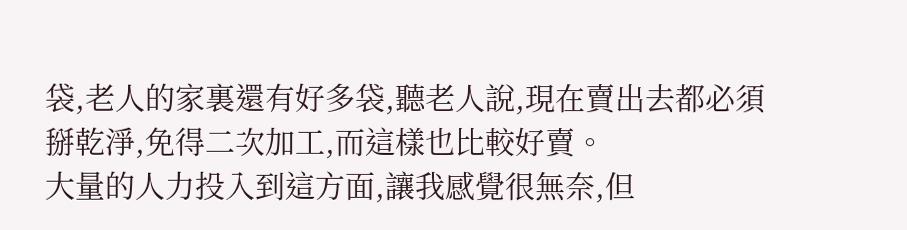袋,老人的家裏還有好多袋,聽老人說,現在賣出去都必須掰乾淨,免得二次加工,而這樣也比較好賣。
大量的人力投入到這方面,讓我感覺很無奈,但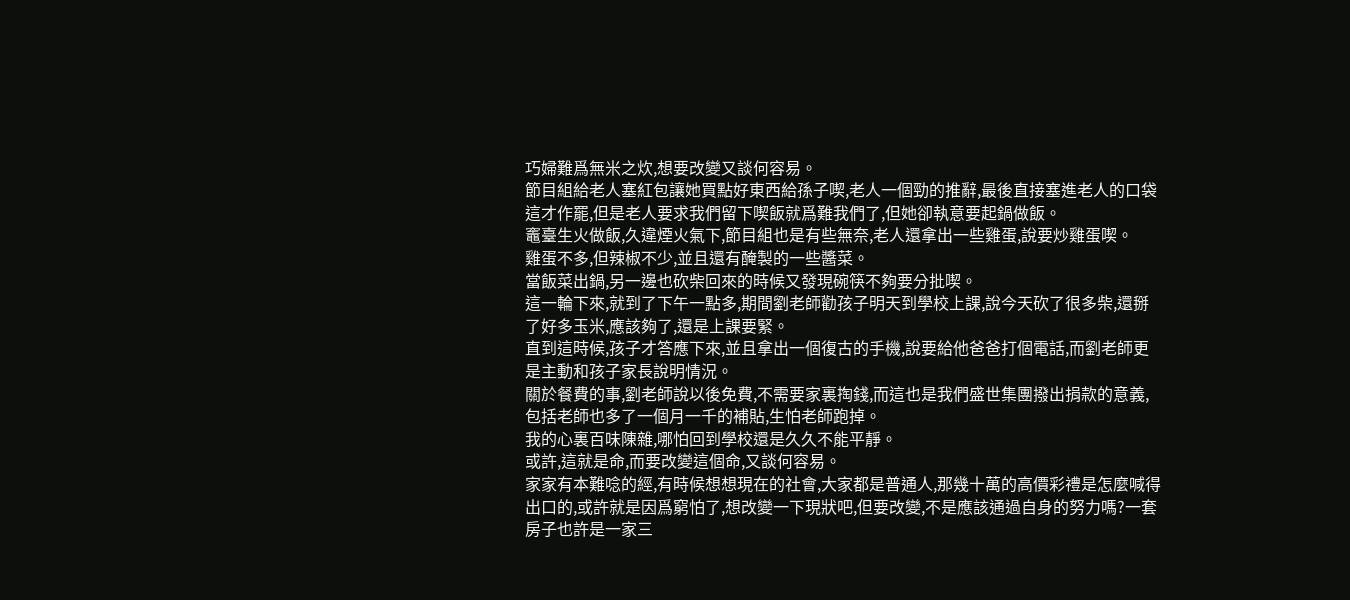巧婦難爲無米之炊,想要改變又談何容易。
節目組給老人塞紅包讓她買點好東西給孫子喫,老人一個勁的推辭,最後直接塞進老人的口袋這才作罷,但是老人要求我們留下喫飯就爲難我們了,但她卻執意要起鍋做飯。
竈臺生火做飯,久違煙火氣下,節目組也是有些無奈,老人還拿出一些雞蛋,說要炒雞蛋喫。
雞蛋不多,但辣椒不少,並且還有醃製的一些醬菜。
當飯菜出鍋,另一邊也砍柴回來的時候又發現碗筷不夠要分批喫。
這一輪下來,就到了下午一點多,期間劉老師勸孩子明天到學校上課,說今天砍了很多柴,還掰了好多玉米,應該夠了,還是上課要緊。
直到這時候,孩子才答應下來,並且拿出一個復古的手機,說要給他爸爸打個電話,而劉老師更是主動和孩子家長說明情況。
關於餐費的事,劉老師說以後免費,不需要家裏掏錢,而這也是我們盛世集團撥出捐款的意義,包括老師也多了一個月一千的補貼,生怕老師跑掉。
我的心裏百味陳雜,哪怕回到學校還是久久不能平靜。
或許,這就是命,而要改變這個命,又談何容易。
家家有本難唸的經,有時候想想現在的社會,大家都是普通人,那幾十萬的高價彩禮是怎麼喊得出口的,或許就是因爲窮怕了,想改變一下現狀吧,但要改變,不是應該通過自身的努力嗎?一套房子也許是一家三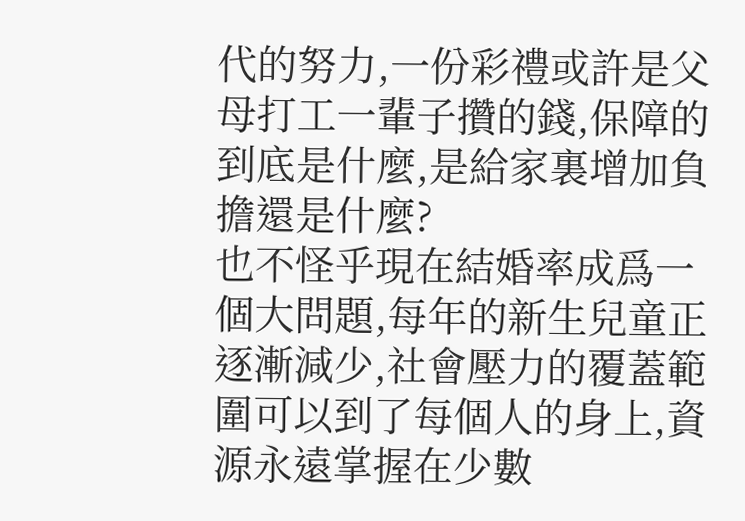代的努力,一份彩禮或許是父母打工一輩子攢的錢,保障的到底是什麼,是給家裏增加負擔還是什麼?
也不怪乎現在結婚率成爲一個大問題,每年的新生兒童正逐漸減少,社會壓力的覆蓋範圍可以到了每個人的身上,資源永遠掌握在少數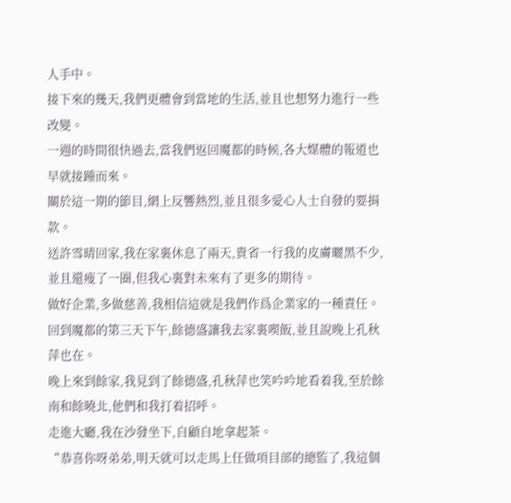人手中。
接下來的幾天,我們更體會到當地的生活,並且也想努力進行一些改變。
一週的時間很快過去,當我們返回魔都的時候,各大媒體的報道也早就接踵而來。
關於這一期的節目,網上反響熱烈,並且很多愛心人士自發的要捐款。
送許雪晴回家,我在家裏休息了兩天,貴省一行我的皮膚曬黑不少,並且還瘦了一圈,但我心裏對未來有了更多的期待。
做好企業,多做慈善,我相信這就是我們作爲企業家的一種責任。
回到魔都的第三天下午,餘德盛讓我去家裏喫飯,並且說晚上孔秋萍也在。
晚上來到餘家,我見到了餘德盛,孔秋萍也笑吟吟地看着我,至於餘南和餘曉北,他們和我打着招呼。
走進大廳,我在沙發坐下,自顧自地拿起茶。
“恭喜你呀弟弟,明天就可以走馬上任做項目部的總監了,我這個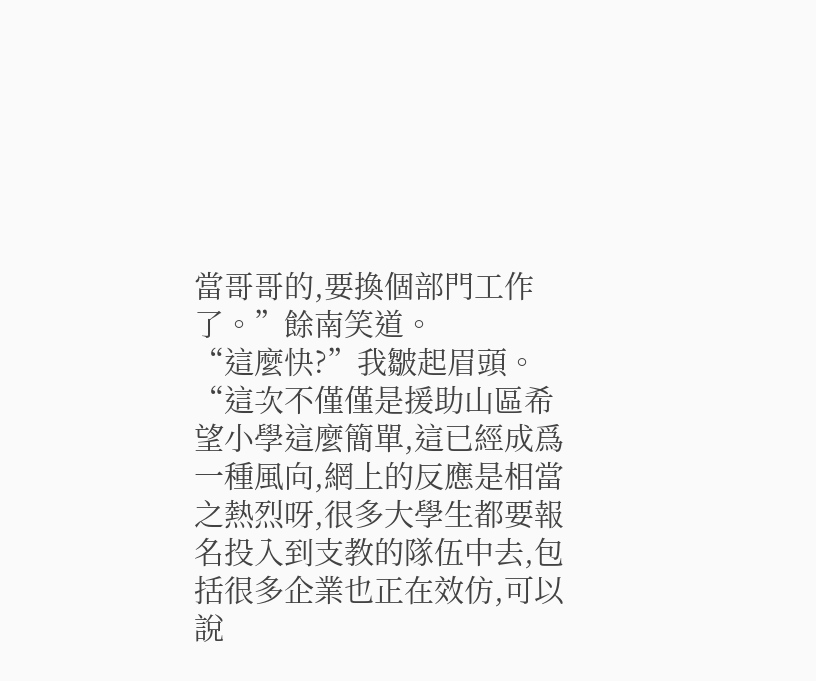當哥哥的,要換個部門工作了。”餘南笑道。
“這麼快?”我皺起眉頭。
“這次不僅僅是援助山區希望小學這麼簡單,這已經成爲一種風向,網上的反應是相當之熱烈呀,很多大學生都要報名投入到支教的隊伍中去,包括很多企業也正在效仿,可以說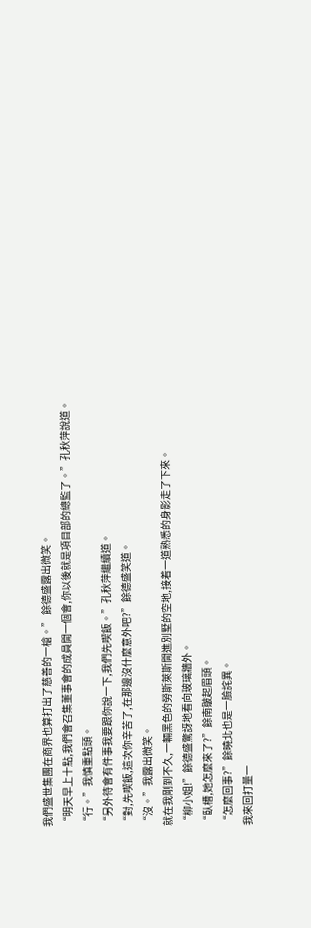我們盛世集團在商界也算打出了慈善的一槍。” 餘德盛露出微笑。
“明天早上十點,我們會召集董事會的成員開一個會,你以後就是項目部的總監了。”孔秋萍說道。
“行。”我慎重點頭。
“另外待會有件事我要跟你說一下,我們先喫飯。”孔秋萍繼續道。
“對,先喫飯,這次你辛苦了,在那邊沒什麼意外吧?”餘德盛笑道。
“沒。”我露出微笑。
就在我剛到不久,一輛黑色的勞斯萊斯開進別墅的空地,接着一道熟悉的身影走了下來。
“柳小姐!”餘德盛驚訝地看向玻璃牆外。
“臥槽,她怎麼來了?”餘南皺起眉頭。
“怎麼回事?”餘曉北也是一臉詫異。
我來回打量一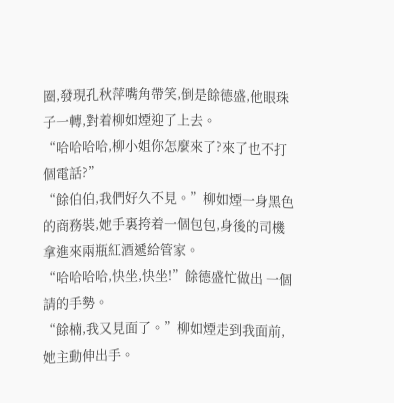圈,發現孔秋萍嘴角帶笑,倒是餘德盛,他眼珠子一轉,對着柳如煙迎了上去。
“哈哈哈哈,柳小姐你怎麼來了?來了也不打個電話?”
“餘伯伯,我們好久不見。”柳如煙一身黑色的商務裝,她手裏挎着一個包包,身後的司機拿進來兩瓶紅酒遞給管家。
“哈哈哈哈,快坐,快坐!”餘德盛忙做出 一個請的手勢。
“餘楠,我又見面了。”柳如煙走到我面前,她主動伸出手。